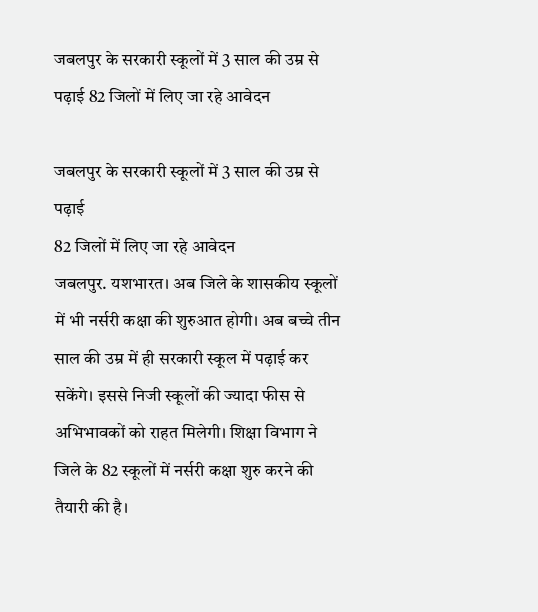जबलपुर के सरकारी स्कूलों में 3 साल की उम्र से पढ़ाई 82 जिलों में लिए जा रहे आवेदन

जबलपुर के सरकारी स्कूलों में 3 साल की उम्र से पढ़ाई
82 जिलों में लिए जा रहे आवेदन
जबलपुर. यशभारत। अब जिले के शासकीय स्कूलों में भी नर्सरी कक्षा की शुरुआत होगी। अब बच्चे तीन साल की उम्र में ही सरकारी स्कूल में पढ़ाई कर सकेंगे। इससे निजी स्कूलों की ज्यादा फीस से अभिभावकों को राहत मिलेगी। शिक्षा विभाग ने जिले के 82 स्कूलों में नर्सरी कक्षा शुरु करने की तैयारी की है।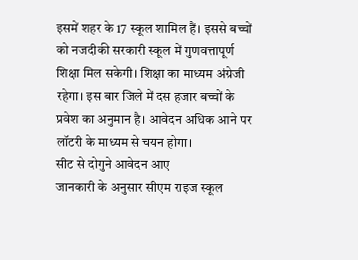इसमें शहर के 17 स्कूल शामिल हैं। इससे बच्चों को नजदीकी सरकारी स्कूल में गुणवत्तापूर्ण शिक्षा मिल सकेगी। शिक्षा का माध्यम अंग्रेजी रहेगा। इस बार जिले में दस हजार बच्चों के प्रवेश का अनुमान है। आवेदन अधिक आने पर लॉटरी के माध्यम से चयन होगा।
सीट से दोगुने आवेदन आए
जानकारी के अनुसार सीएम राइज स्कूल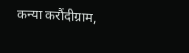कन्या करौंदीग्राम,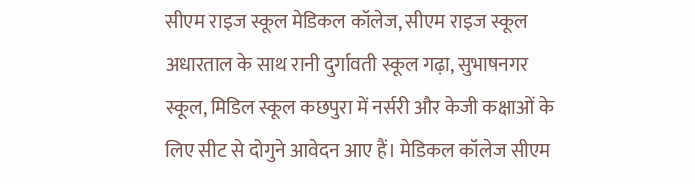सीएम राइज स्कूल मेडिकल कॉलेज, सीएम राइज स्कूल अधारताल के साथ रानी दुर्गावती स्कूल गढ़ा, सुभाषनगर स्कूल, मिडिल स्कूल कछपुरा में नर्सरी और केजी कक्षाओं के लिए सीट से दोगुने आवेदन आए हैं। मेडिकल कॉलेज सीएम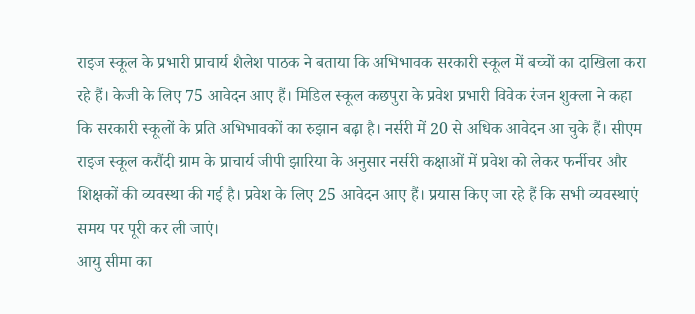राइज स्कूल के प्रभारी प्राचार्य शैलेश पाठक ने बताया कि अभिभावक सरकारी स्कूल में बच्चों का दाखिला करा रहे हैं। केजी के लिए 75 आवेदन आए हैं। मिडिल स्कूल कछपुरा के प्रवेश प्रभारी विवेक रंजन शुक्ला ने कहा कि सरकारी स्कूलों के प्रति अभिभावकों का रुझान बढ़ा है। नर्सरी में 20 से अधिक आवेदन आ चुके हैं। सीएम राइज स्कूल करौंदी ग्राम के प्राचार्य जीपी झारिया के अनुसार नर्सरी कक्षाओं में प्रवेश को लेकर फर्नीचर और शिक्षकों की व्यवस्था की गई है। प्रवेश के लिए 25 आवेदन आए हैं। प्रयास किए जा रहे हैं कि सभी व्यवस्थाएं समय पर पूरी कर ली जाएं।
आयु सीमा का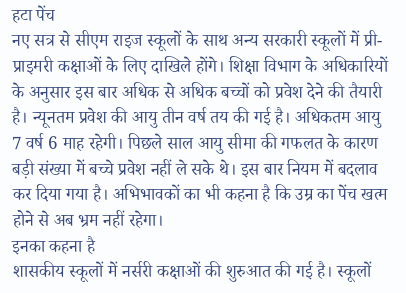हटा पेंच
नए सत्र से सीएम राइज स्कूलों के साथ अन्य सरकारी स्कूलों में प्री-प्राइमरी कक्षाओं के लिए दाखिले होंगे। शिक्षा विभाग के अधिकारियों के अनुसार इस बार अधिक से अधिक बच्चों को प्रवेश देने की तैयारी है। न्यूनतम प्रवेश की आयु तीन वर्ष तय की गई है। अधिकतम आयु 7 वर्ष 6 माह रहेगी। पिछले साल आयु सीमा की गफलत के कारण बड़ी संख्या में बच्चे प्रवेश नहीं ले सके थे। इस बार नियम में बदलाव कर दिया गया है। अभिभावकों का भी कहना है कि उम्र का पेंच खत्म होने से अब भ्रम नहीं रहेगा।
इनका कहना है
शासकीय स्कूलों में नर्सरी कक्षाओं की शुरुआत की गई है। स्कूलों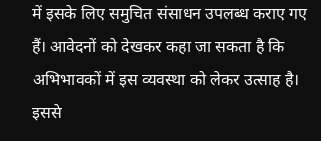में इसके लिए समुचित संसाधन उपलब्ध कराए गए हैं। आवेदनों को देखकर कहा जा सकता है कि अभिभावकों में इस व्यवस्था को लेकर उत्साह है। इससे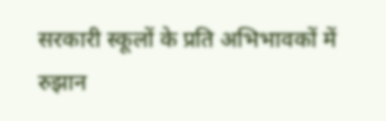सरकारी स्कूलों के प्रति अभिभावकों में रुझान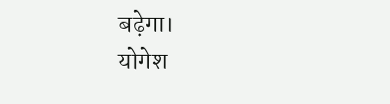बढ़ेगा।
योगेश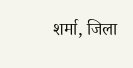शर्मा, जिला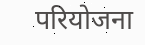परियोजना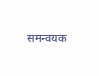समन्वयक